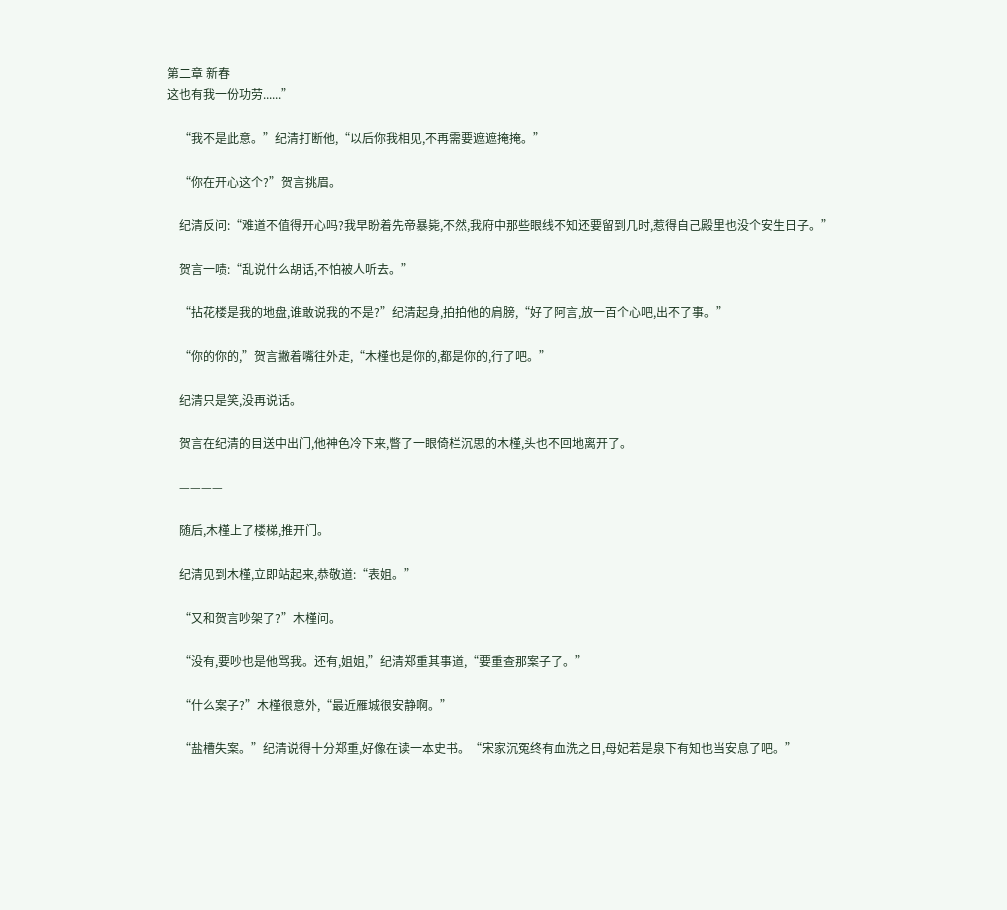第二章 新春
这也有我一份功劳......”

    “我不是此意。”纪清打断他,“以后你我相见,不再需要遮遮掩掩。”

    “你在开心这个?”贺言挑眉。

    纪清反问:“难道不值得开心吗?我早盼着先帝暴毙,不然,我府中那些眼线不知还要留到几时,惹得自己殿里也没个安生日子。”

    贺言一啧:“乱说什么胡话,不怕被人听去。”

    “拈花楼是我的地盘,谁敢说我的不是?”纪清起身,拍拍他的肩膀,“好了阿言,放一百个心吧,出不了事。”

    “你的你的,”贺言撇着嘴往外走,“木槿也是你的,都是你的,行了吧。”

    纪清只是笑,没再说话。

    贺言在纪清的目送中出门,他神色冷下来,瞥了一眼倚栏沉思的木槿,头也不回地离开了。

    ————

    随后,木槿上了楼梯,推开门。

    纪清见到木槿,立即站起来,恭敬道:“表姐。”

    “又和贺言吵架了?”木槿问。

    “没有,要吵也是他骂我。还有,姐姐,”纪清郑重其事道,“要重查那案子了。”

    “什么案子?”木槿很意外,“最近雁城很安静啊。”

    “盐槽失案。”纪清说得十分郑重,好像在读一本史书。“宋家沉冤终有血洗之日,母妃若是泉下有知也当安息了吧。”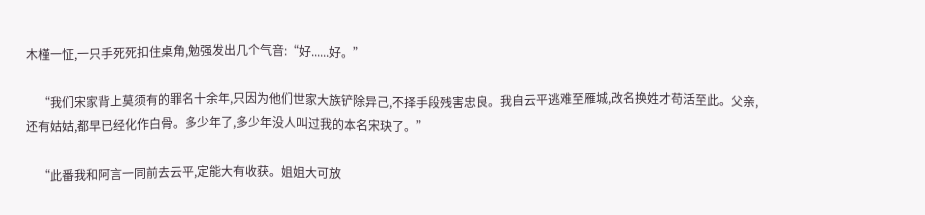木槿一怔,一只手死死扣住桌角,勉强发出几个气音:“好......好。”

    “我们宋家背上莫须有的罪名十余年,只因为他们世家大族铲除异己,不择手段残害忠良。我自云平逃难至雁城,改名换姓才苟活至此。父亲,还有姑姑,都早已经化作白骨。多少年了,多少年没人叫过我的本名宋玦了。”

    “此番我和阿言一同前去云平,定能大有收获。姐姐大可放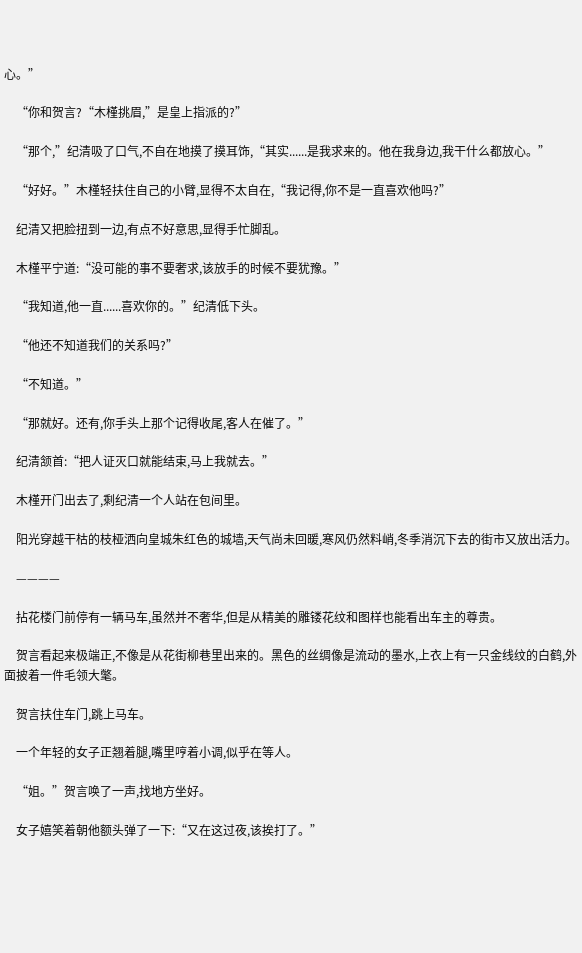心。”

    “你和贺言?“木槿挑眉,”是皇上指派的?”

    “那个,”纪清吸了口气,不自在地摸了摸耳饰,“其实......是我求来的。他在我身边,我干什么都放心。”

    “好好。”木槿轻扶住自己的小臂,显得不太自在,“我记得,你不是一直喜欢他吗?”

    纪清又把脸扭到一边,有点不好意思,显得手忙脚乱。

    木槿平宁道:“没可能的事不要奢求,该放手的时候不要犹豫。”

    “我知道,他一直......喜欢你的。”纪清低下头。

    “他还不知道我们的关系吗?”

    “不知道。”

    “那就好。还有,你手头上那个记得收尾,客人在催了。”

    纪清颔首:“把人证灭口就能结束,马上我就去。”

    木槿开门出去了,剩纪清一个人站在包间里。

    阳光穿越干枯的枝桠洒向皇城朱红色的城墙,天气尚未回暖,寒风仍然料峭,冬季消沉下去的街市又放出活力。

    ————

    拈花楼门前停有一辆马车,虽然并不奢华,但是从精美的雕镂花纹和图样也能看出车主的尊贵。

    贺言看起来极端正,不像是从花街柳巷里出来的。黑色的丝绸像是流动的墨水,上衣上有一只金线纹的白鹤,外面披着一件毛领大氅。

    贺言扶住车门,跳上马车。

    一个年轻的女子正翘着腿,嘴里哼着小调,似乎在等人。

    “姐。”贺言唤了一声,找地方坐好。

    女子嬉笑着朝他额头弹了一下:“又在这过夜,该挨打了。”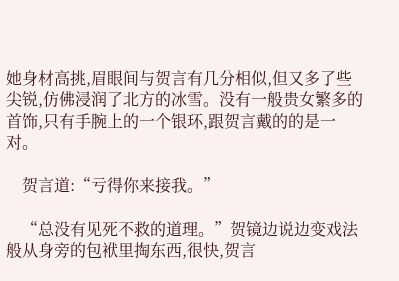她身材高挑,眉眼间与贺言有几分相似,但又多了些尖锐,仿佛浸润了北方的冰雪。没有一般贵女繁多的首饰,只有手腕上的一个银环,跟贺言戴的的是一对。

    贺言道:“亏得你来接我。”

    “总没有见死不救的道理。”贺镜边说边变戏法般从身旁的包袱里掏东西,很快,贺言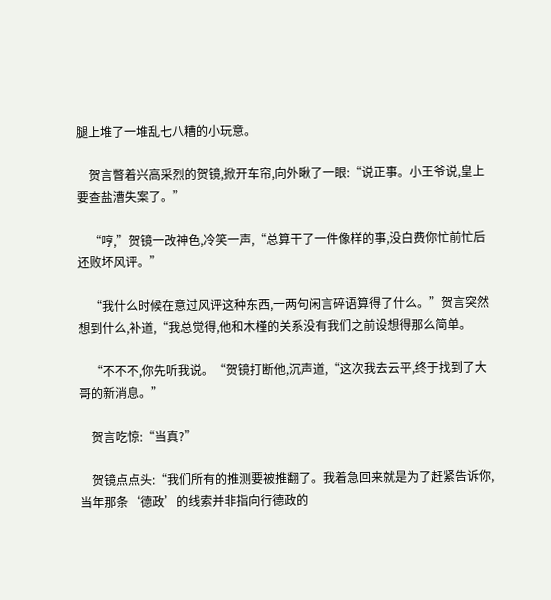腿上堆了一堆乱七八糟的小玩意。

    贺言瞥着兴高采烈的贺镜,掀开车帘,向外瞅了一眼:“说正事。小王爷说,皇上要查盐漕失案了。”

    “哼,”贺镜一改神色,冷笑一声,“总算干了一件像样的事,没白费你忙前忙后还败坏风评。”

    “我什么时候在意过风评这种东西,一两句闲言碎语算得了什么。”贺言突然想到什么,补道,“我总觉得,他和木槿的关系没有我们之前设想得那么简单。

    “不不不,你先听我说。“贺镜打断他,沉声道,“这次我去云平,终于找到了大哥的新消息。”

    贺言吃惊:“当真?”

    贺镜点点头:“我们所有的推测要被推翻了。我着急回来就是为了赶紧告诉你,当年那条‘德政’的线索并非指向行德政的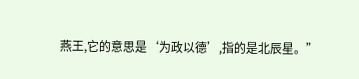燕王,它的意思是‘为政以德’,指的是北辰星。”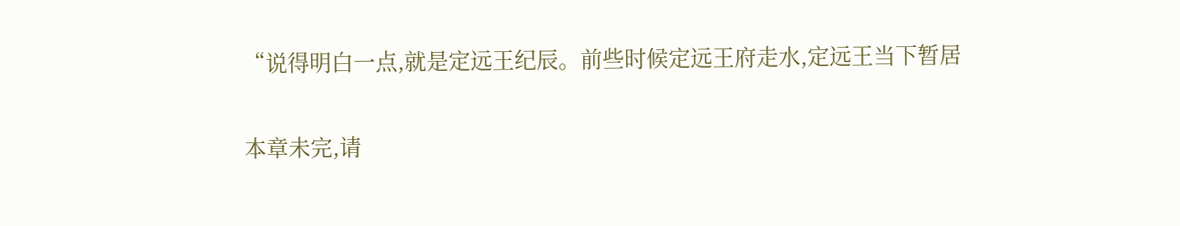“说得明白一点,就是定远王纪辰。前些时候定远王府走水,定远王当下暂居

本章未完,请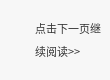点击下一页继续阅读>>